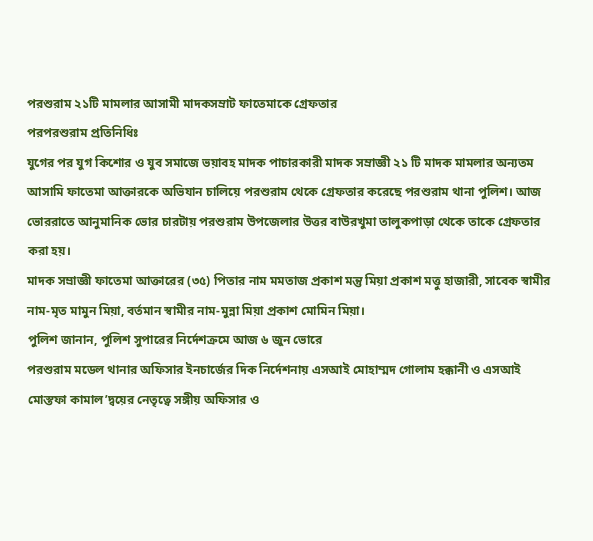পরশুরাম ২১টি মামলার আসামী মাদকসম্রাট ফাতেমাকে গ্রেফতার
পরপরশুরাম প্রতিনিধিঃ
যুগের পর যুগ কিশোর ও যুব সমাজে ভয়াবহ মাদক পাচারকারী মাদক সম্রাজ্ঞী ২১ টি মাদক মামলার অন্যতম আসামি ফাতেমা আক্তারকে অভিযান চালিয়ে পরশুরাম থেকে গ্রেফতার করেছে পরশুরাম থানা পুলিশ। আজ ভোররাতে আনুমানিক ভোর চারটায় পরশুরাম উপজেলার উত্তর বাউরখুমা তালুকপাড়া থেকে তাকে গ্রেফতার করা হয়।
মাদক সম্রাজ্ঞী ফাতেমা আক্তারের (৩৫) পিতার নাম মমতাজ প্ৰকাশ মন্তু মিয়া প্ৰকাশ মত্তু হাজারী, সাবেক স্বামীর নাম-মৃত মামুন মিয়া, বর্তমান স্বামীর নাম-মুন্না মিয়া প্রকাশ মোমিন মিয়া।
পুলিশ জানান, পুলিশ সুপারের নির্দেশক্রমে আজ ৬ জুন ভোরে
পরশুরাম মডেল থানার অফিসার ইনচার্জের দিক নির্দেশনায় এসআই মোহাম্মদ গোলাম হক্কানী ও এসআই
মোস্তফা কামাল’দ্বয়ের নেতৃত্বে সঙ্গীয় অফিসার ও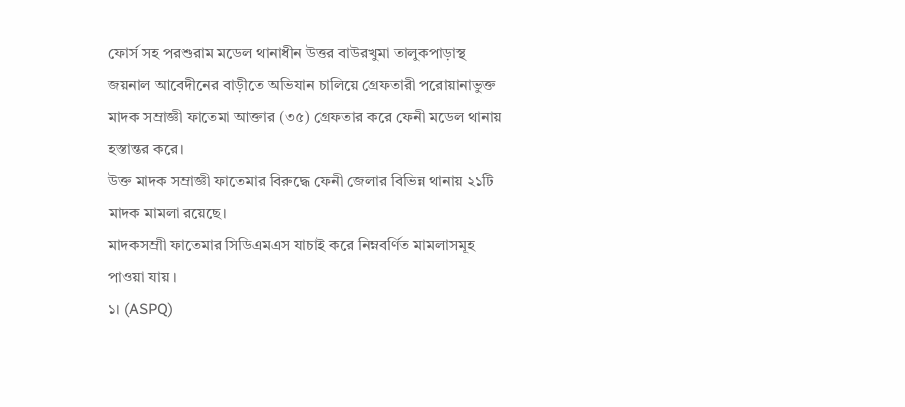ফোর্স সহ পরশুরাম মডেল থানাধীন উত্তর বাউরখুমা তালুকপাড়াস্থ জয়নাল আবেদীনের বাড়ীতে অভিযান চালিয়ে গ্রেফতারী পরোয়ানাভুক্ত মাদক সম্রাজ্ঞী ফাতেমা আক্তার (৩৫) গ্রেফতার করে ফেনী মডেল থানায় হস্তান্তর করে।
উক্ত মাদক সম্রাজ্ঞী ফাতেমার বিরুদ্ধে ফেনী জেলার বিভিন্ন থানায় ২১টি মাদক মামলা রয়েছে।
মাদকসম্রাী ফাতেমার সিডিএমএস যাচাই করে নিম্নবর্ণিত মামলাসমূহ পাওয়া যায় ।
১। (ASPQ)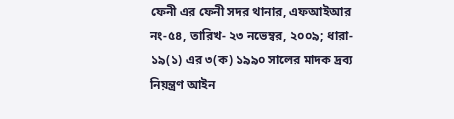ফেনী এর ফেনী সদর থানার, এফআইআর নং-৫৪, তারিখ- ২৩ নভেম্বর, ২০০৯; ধারা- ১৯(১) এর ৩(ক) ১৯৯০ সালের মাদক দ্রব্য নিয়ন্ত্রণ আইন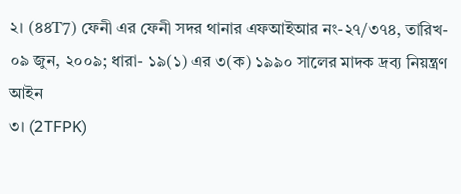২। (৪৪T7) ফেনী এর ফেনী সদর থানার এফআইআর নং-২৭/৩৭৪, তারিখ- ০৯ জুন, ২০০৯; ধারা- ১৯(১) এর ৩(ক) ১৯৯০ সালের মাদক দ্রব্য নিয়ন্ত্রণ আইন
৩। (2TFPK)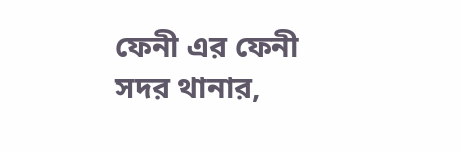ফেনী এর ফেনী সদর থানার,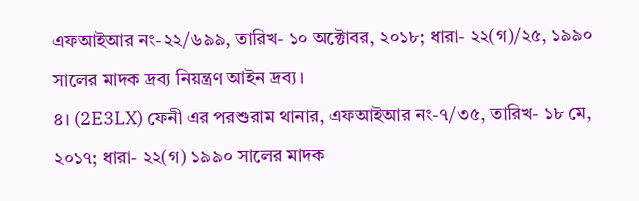এফআইআর নং-২২/৬৯৯, তারিখ- ১০ অক্টোবর, ২০১৮; ধারা- ২২(গ)/২৫, ১৯৯০ সালের মাদক দ্রব্য নিয়ন্ত্রণ আইন দ্রব্য।
৪। (2E3LX) ফেনী এর পরশুরাম থানার, এফআইআর নং-৭/৩৫, তারিখ- ১৮ মে, ২০১৭; ধারা- ২২(গ) ১৯৯০ সালের মাদক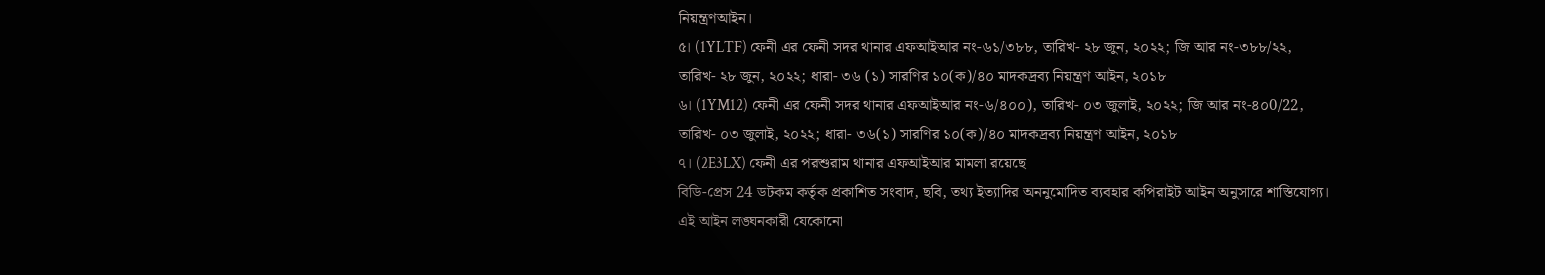নিয়ন্ত্রণআইন।
৫। (1YLTF) ফেনী এর ফেনী সদর থানার এফআইআর নং-৬১/৩৮৮, তারিখ- ২৮ জুন, ২০২২; জি আর নং-৩৮৮/২২,
তারিখ- ২৮ জুন, ২০২২; ধারা- ৩৬ (১) সারণির ১০(ক)/৪০ মাদকদ্রব্য নিয়ন্ত্রণ আইন, ২০১৮
৬। (1YM12) ফেনী এর ফেনী সদর থানার এফআইআর নং-৬/৪০০), তারিখ- ০৩ জুলাই, ২০২২; জি আর নং-৪০0/22,
তারিখ- ০৩ জুলাই, ২০২২; ধারা- ৩৬(১) সারণির ১০(ক)/৪০ মাদকদ্রব্য নিয়ন্ত্রণ আইন, ২০১৮
৭। (2E3LX) ফেনী এর পরশুরাম থানার এফআইআর মামলা রয়েছে
বিডি-প্রেস 24 ডটকম কর্তৃক প্রকাশিত সংবাদ, ছবি, তথ্য ইত্যাদির অননুমোদিত ব্যবহার কপিরাইট আইন অনুসারে শাস্তিযোগ্য।
এই আইন লঙ্ঘনকারী যেকোনো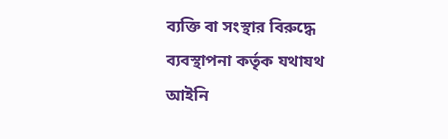ব্যক্তি বা সংস্থার বিরুদ্ধে ব্যবস্থাপনা কর্তৃক যথাযথ আইনি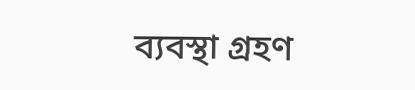ব্যবস্থা গ্রহণ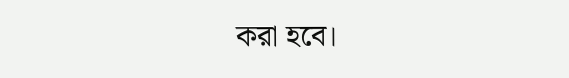করা হবে।